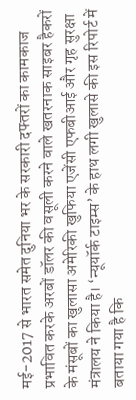मई-2017 से भारत समेत दुनिया भर के सरकारी दफ्तरों का कामकाज प्रभावित करके अरबों डॉलर की वसूली करने वाले खतरनाक साइबर हैकरों के मंसूबों का खुलासा अमेरिकी खुफिया एजेंसी एफबीआई और गृह सुरक्षा मंत्रालय ने किया है। ‘न्यूयॉर्क टाइम्स’ के हाथ लगी खुलासे की इस रिपोर्ट में बताया गया है कि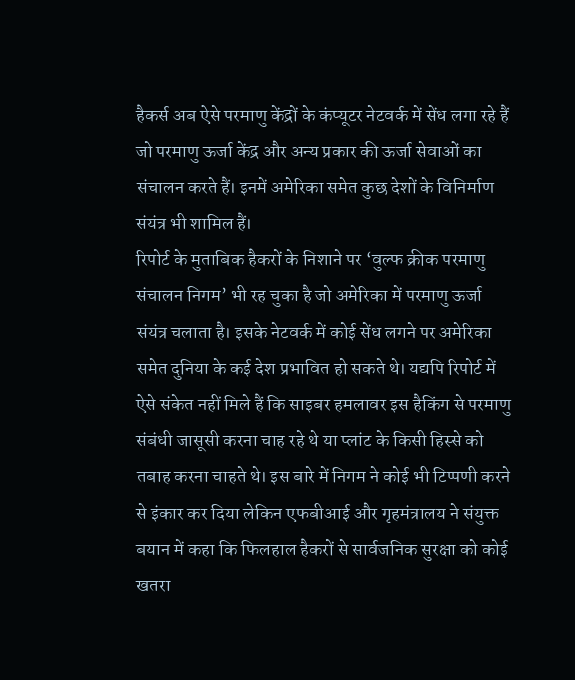हैकर्स अब ऐसे परमाणु केंद्रों के कंप्यूटर नेटवर्क में सेंध लगा रहे हैं जो परमाणु ऊर्जा केंद्र और अन्य प्रकार की ऊर्जा सेवाओं का संचालन करते हैं। इनमें अमेरिका समेत कुछ देशों के विनिर्माण संयंत्र भी शामिल हैं।
रिपोर्ट के मुताबिक हैकरों के निशाने पर ‘वुल्फ क्रीक परमाणु संचालन निगम’ भी रह चुका है जो अमेरिका में परमाणु ऊर्जा संयंत्र चलाता है। इसके नेटवर्क में कोई सेंध लगने पर अमेरिका समेत दुनिया के कई देश प्रभावित हो सकते थे। यद्यपि रिपोर्ट में ऐसे संकेत नहीं मिले हैं कि साइबर हमलावर इस हैकिंग से परमाणु संबंधी जासूसी करना चाह रहे थे या प्लांट के किसी हिस्से को तबाह करना चाहते थे। इस बारे में निगम ने कोई भी टिप्पणी करने से इंकार कर दिया लेकिन एफबीआई और गृहमंत्रालय ने संयुक्त बयान में कहा कि फिलहाल हैकरों से सार्वजनिक सुरक्षा को कोई खतरा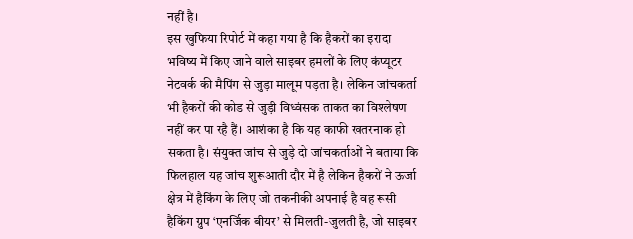नहीं है।
इस खुफिया रिपोर्ट में कहा गया है कि हैकरों का इरादा भविष्य में किए जाने वाले साइबर हमलों के लिए कंप्यूटर नेटवर्क की मैपिंग से जुड़ा मालूम पड़ता है। लेकिन जांचकर्ता भी हैकरों की कोड से जुड़ी विध्वंसक ताकत का विश्लेषण नहीं कर पा रहै हैं। आशंका है कि यह काफी खतरनाक हो सकता है। संयुक्त जांच से जुड़े दो जांचकर्ताओं ने बताया कि फिलहाल यह जांच शुरूआती दौर में है लेकिन हैकरों ने ऊर्जा क्षेत्र में हैकिंग के लिए जो तकनीकी अपनाई है वह रूसी हैकिंग ग्रुप ‘एनर्जिक बीयर’ से मिलती-जुलती है, जो साइबर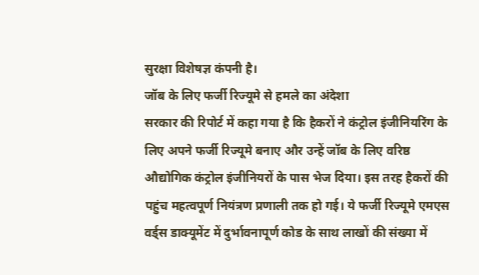सुरक्षा विशेषज्ञ कंपनी है।
जॉब के लिए फर्जी रिज्यूमे से हमले का अंदेशा
सरकार की रिपोर्ट में कहा गया है कि हैकरों ने कंट्रोल इंजीनियरिंग के लिए अपने फर्जी रिज्यूमे बनाए और उन्हें जॉब के लिए वरिष्ठ औद्योगिक कंट्रोल इंजीनियरों के पास भेज दिया। इस तरह हैकरों की पहुंच महत्वपूर्ण नियंत्रण प्रणाली तक हो गई। ये फर्जी रिज्यूमे एमएस वर्ड्स डाक्यूमेंट में दुर्भावनापूर्ण कोड के साथ लाखों की संख्या में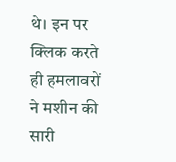थे। इन पर क्लिक करते ही हमलावरों ने मशीन की सारी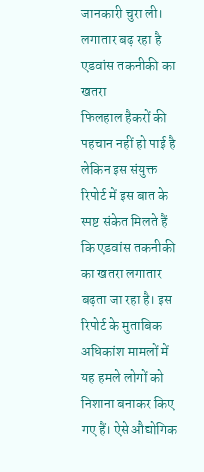जानकारी चुरा ली।
लगातार बढ़ रहा है एडवांस तकनीकी का खतरा
फिलहाल हैकरों की पहचान नहीं हो पाई है लेकिन इस संयुक्त रिपोर्ट में इस बात के स्पष्ट संकेत मिलते हैं कि एडवांस तकनीकी का खतरा लगातार बढ़ता जा रहा है। इस रिपोर्ट के मुताबिक अधिकांश मामलों में यह हमले लोगों को निशाना बनाकर किए गए हैं। ऐसे औद्योगिक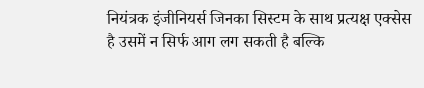नियंत्रक इंजीनियर्स जिनका सिस्टम के साथ प्रत्यक्ष एक्सेस है उसमें न सिर्फ आग लग सकती है बल्कि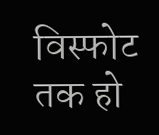विस्फोट तक हो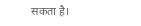सकता है।